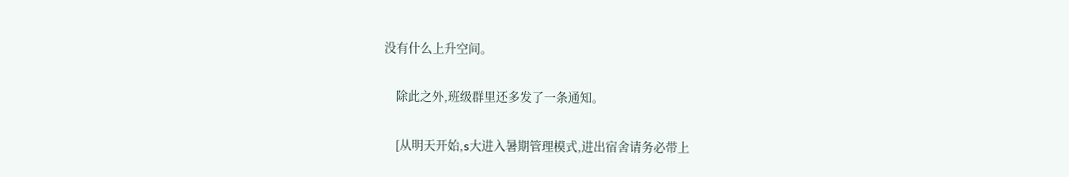没有什么上升空间。

    除此之外,班级群里还多发了一条通知。

    [从明天开始,s大进入暑期管理模式,进出宿舍请务必带上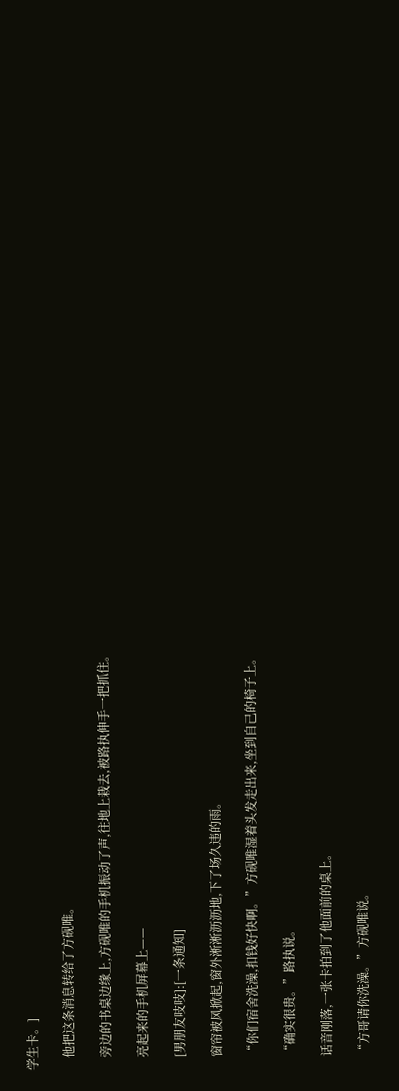学生卡。]

    他把这条消息转给了方砚唯。

    旁边的书桌边缘上,方砚唯的手机振动了声,往地上栽去,被路执伸手一把抓住。

    亮起来的手机屏幕上——

    [男朋友吱吱]:[一条通知]

    窗帘被风掀起,窗外淅淅沥沥地,下了场久违的雨。

    “你们宿舍洗澡,扣钱好快啊。”方砚唯湿着头发走出来,坐到自己的椅子上。

    “确实很贵。”路执说。

    话音刚落,一张卡拍到了他面前的桌上。

    “方哥请你洗澡。”方砚唯说。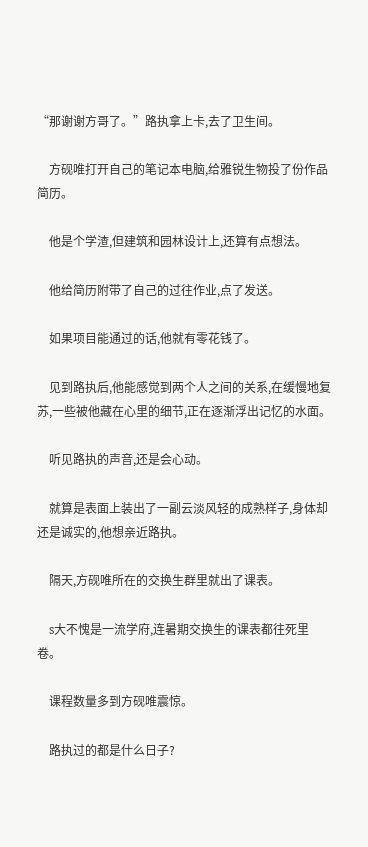“那谢谢方哥了。”路执拿上卡,去了卫生间。

    方砚唯打开自己的笔记本电脑,给雅锐生物投了份作品简历。

    他是个学渣,但建筑和园林设计上,还算有点想法。

    他给简历附带了自己的过往作业,点了发送。

    如果项目能通过的话,他就有零花钱了。

    见到路执后,他能感觉到两个人之间的关系,在缓慢地复苏,一些被他藏在心里的细节,正在逐渐浮出记忆的水面。

    听见路执的声音,还是会心动。

    就算是表面上装出了一副云淡风轻的成熟样子,身体却还是诚实的,他想亲近路执。

    隔天,方砚唯所在的交换生群里就出了课表。

    s大不愧是一流学府,连暑期交换生的课表都往死里卷。

    课程数量多到方砚唯震惊。

    路执过的都是什么日子?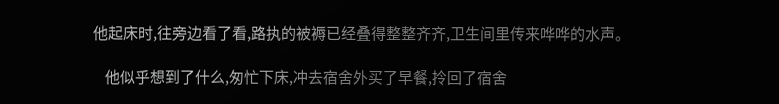他起床时,往旁边看了看,路执的被褥已经叠得整整齐齐,卫生间里传来哗哗的水声。

    他似乎想到了什么,匆忙下床,冲去宿舍外买了早餐,拎回了宿舍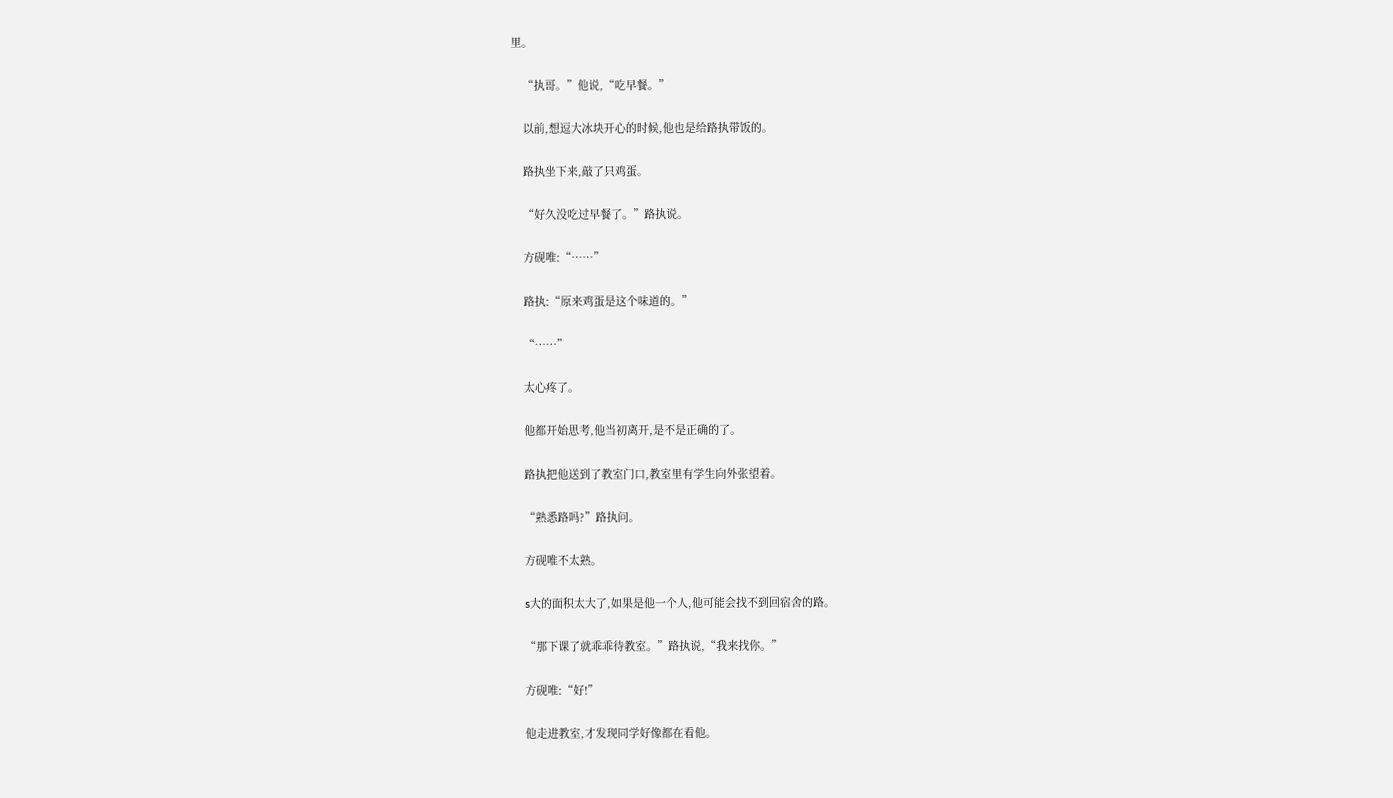里。

    “执哥。”他说,“吃早餐。”

    以前,想逗大冰块开心的时候,他也是给路执带饭的。

    路执坐下来,敲了只鸡蛋。

    “好久没吃过早餐了。”路执说。

    方砚唯:“……”

    路执:“原来鸡蛋是这个味道的。”

    “……”

    太心疼了。

    他都开始思考,他当初离开,是不是正确的了。

    路执把他送到了教室门口,教室里有学生向外张望着。

    “熟悉路吗?”路执问。

    方砚唯不太熟。

    s大的面积太大了,如果是他一个人,他可能会找不到回宿舍的路。

    “那下课了就乖乖待教室。”路执说,“我来找你。”

    方砚唯:“好!”

    他走进教室,才发现同学好像都在看他。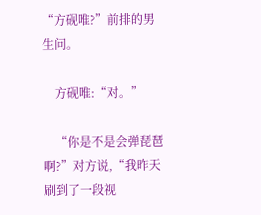“方砚唯?”前排的男生问。

    方砚唯:“对。”

    “你是不是会弹琵琶啊?”对方说,“我昨天刷到了一段视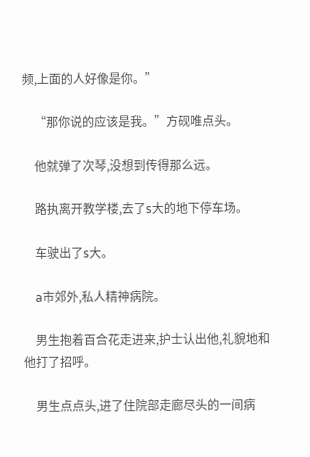频,上面的人好像是你。”

    “那你说的应该是我。”方砚唯点头。

    他就弹了次琴,没想到传得那么远。

    路执离开教学楼,去了s大的地下停车场。

    车驶出了s大。

    a市郊外,私人精神病院。

    男生抱着百合花走进来,护士认出他,礼貌地和他打了招呼。

    男生点点头,进了住院部走廊尽头的一间病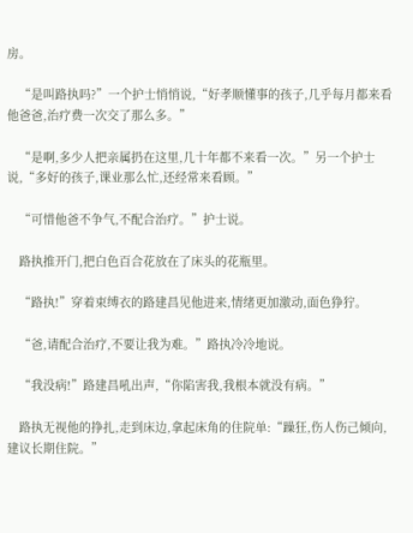房。

    “是叫路执吗?”一个护士悄悄说,“好孝顺懂事的孩子,几乎每月都来看他爸爸,治疗费一次交了那么多。”

    “是啊,多少人把亲属扔在这里,几十年都不来看一次。”另一个护士说,“多好的孩子,课业那么忙,还经常来看顾。”

    “可惜他爸不争气,不配合治疗。”护士说。

    路执推开门,把白色百合花放在了床头的花瓶里。

    “路执!”穿着束缚衣的路建昌见他进来,情绪更加激动,面色狰狞。

    “爸,请配合治疗,不要让我为难。”路执冷冷地说。

    “我没病!”路建昌吼出声,“你陷害我,我根本就没有病。”

    路执无视他的挣扎,走到床边,拿起床角的住院单:“躁狂,伤人伤己倾向,建议长期住院。”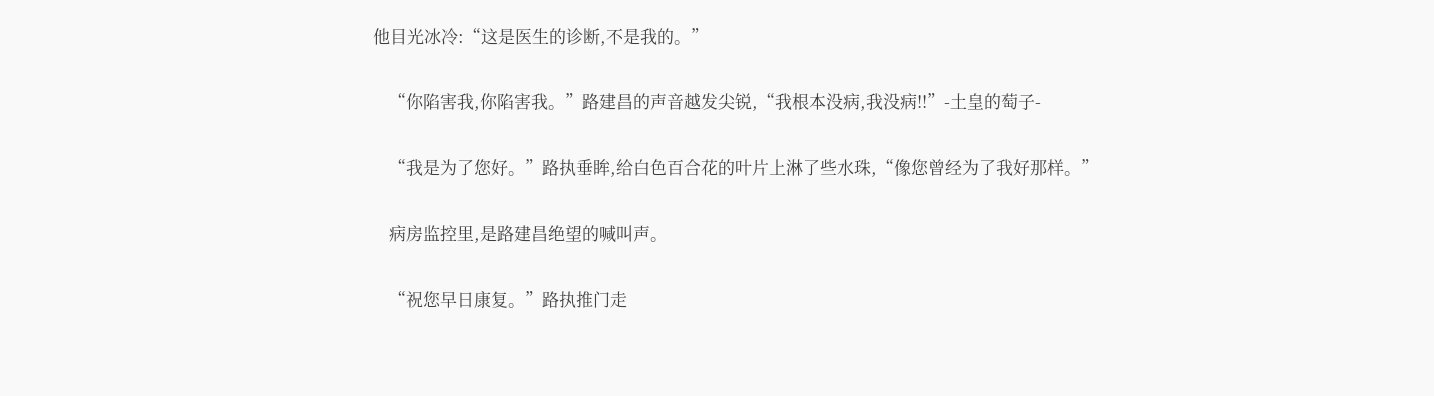他目光冰冷:“这是医生的诊断,不是我的。”

    “你陷害我,你陷害我。”路建昌的声音越发尖锐,“我根本没病,我没病!!”-土皇的萄子-

    “我是为了您好。”路执垂眸,给白色百合花的叶片上淋了些水珠,“像您曾经为了我好那样。”

    病房监控里,是路建昌绝望的喊叫声。

    “祝您早日康复。”路执推门走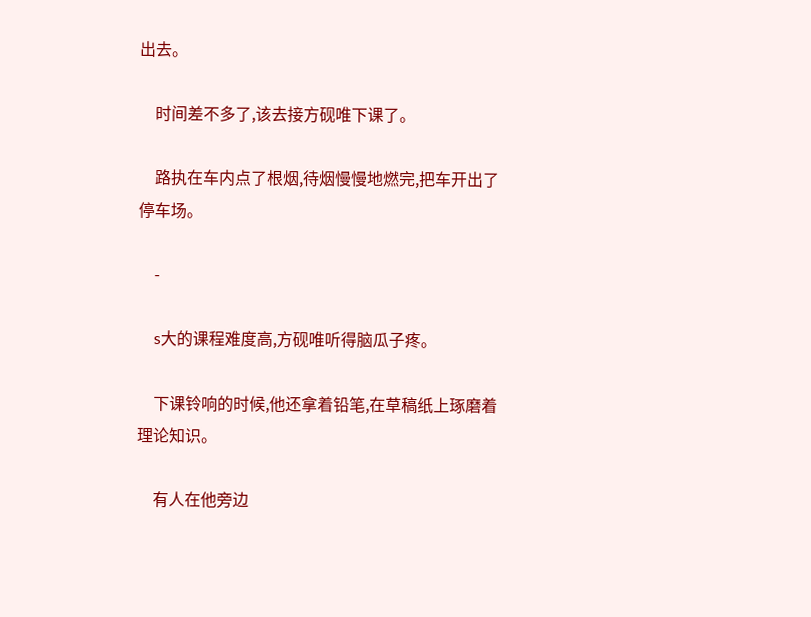出去。

    时间差不多了,该去接方砚唯下课了。

    路执在车内点了根烟,待烟慢慢地燃完,把车开出了停车场。

    -

    s大的课程难度高,方砚唯听得脑瓜子疼。

    下课铃响的时候,他还拿着铅笔,在草稿纸上琢磨着理论知识。

    有人在他旁边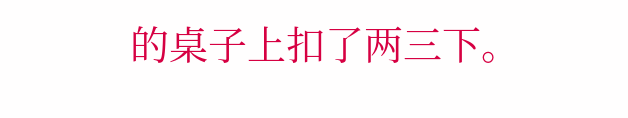的桌子上扣了两三下。